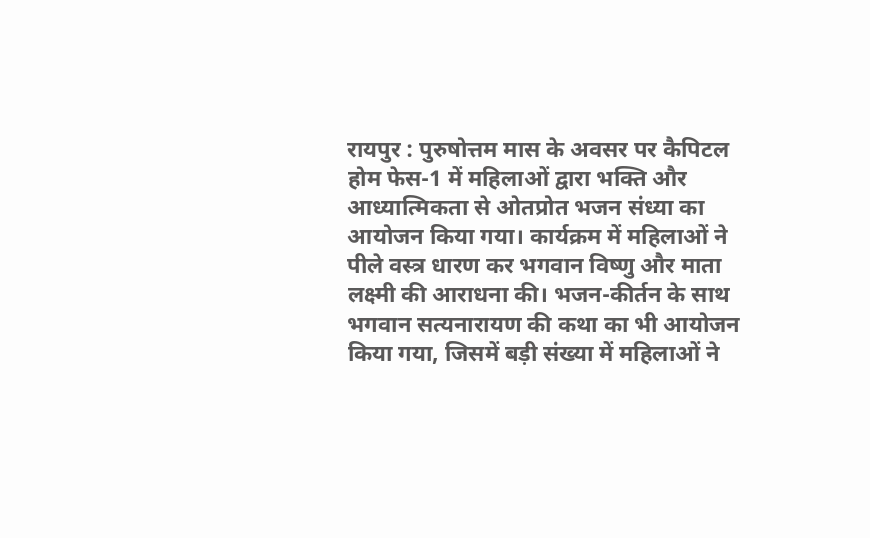रायपुर : पुरुषोत्तम मास के अवसर पर कैपिटल होम फेस-1 में महिलाओं द्वारा भक्ति और आध्यात्मिकता से ओतप्रोत भजन संध्या का आयोजन किया गया। कार्यक्रम में महिलाओं ने पीले वस्त्र धारण कर भगवान विष्णु और माता लक्ष्मी की आराधना की। भजन-कीर्तन के साथ भगवान सत्यनारायण की कथा का भी आयोजन किया गया, जिसमें बड़ी संख्या में महिलाओं ने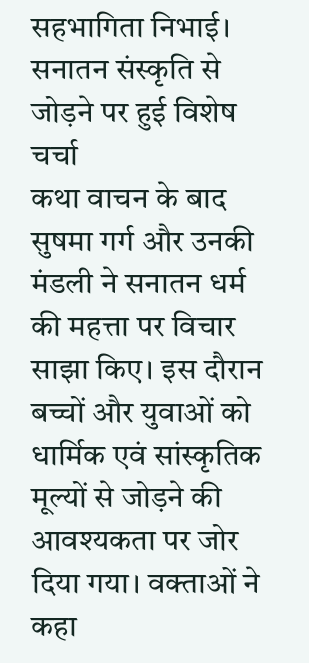सहभागिता निभाई।
सनातन संस्कृति से जोड़ने पर हुई विशेष चर्चा
कथा वाचन के बाद सुषमा गर्ग और उनकी मंडली ने सनातन धर्म की महत्ता पर विचार साझा किए। इस दौरान बच्चों और युवाओं को धार्मिक एवं सांस्कृतिक मूल्यों से जोड़ने की आवश्यकता पर जोर दिया गया। वक्ताओं ने कहा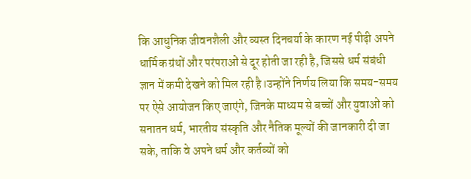कि आधुनिक जीवनशैली और व्यस्त दिनचर्या के कारण नई पीढ़ी अपने धार्मिक ग्रंथों और परंपराओं से दूर होती जा रही है, जिससे धर्म संबंधी ज्ञान में कमी देखने को मिल रही है।उन्होंने निर्णय लिया कि समय-समय पर ऐसे आयोजन किए जाएंगे, जिनके माध्यम से बच्चों और युवाओं को सनातन धर्म, भारतीय संस्कृति और नैतिक मूल्यों की जानकारी दी जा सके, ताकि वे अपने धर्म और कर्तव्यों को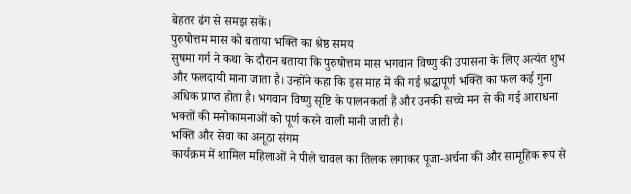बेहतर ढंग से समझ सकें।
पुरुषोत्तम मास को बताया भक्ति का श्रेष्ठ समय
सुषमा गर्ग ने कथा के दौरान बताया कि पुरुषोत्तम मास भगवान विष्णु की उपासना के लिए अत्यंत शुभ और फलदायी माना जाता है। उन्होंने कहा कि इस माह में की गई श्रद्धापूर्ण भक्ति का फल कई गुना अधिक प्राप्त होता है। भगवान विष्णु सृष्टि के पालनकर्ता हैं और उनकी सच्चे मन से की गई आराधना भक्तों की मनोकामनाओं को पूर्ण करने वाली मानी जाती है।
भक्ति और सेवा का अनूठा संगम
कार्यक्रम में शामिल महिलाओं ने पीले चावल का तिलक लगाकर पूजा-अर्चना की और सामूहिक रूप से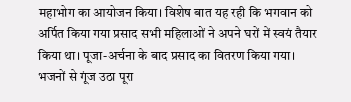महाभोग का आयोजन किया। विशेष बात यह रही कि भगवान को अर्पित किया गया प्रसाद सभी महिलाओं ने अपने घरों में स्वयं तैयार किया था। पूजा-अर्चना के बाद प्रसाद का वितरण किया गया।
भजनों से गूंज उठा पूरा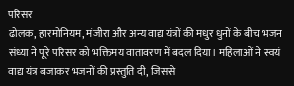परिसर
ढोलक, हारमोनियम, मंजीरा और अन्य वाद्य यंत्रों की मधुर धुनों के बीच भजन संध्या ने पूरे परिसर को भक्तिमय वातावरण में बदल दिया। महिलाओं ने स्वयं वाद्य यंत्र बजाकर भजनों की प्रस्तुति दी, जिससे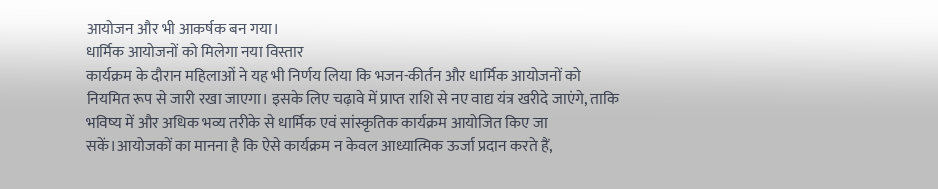आयोजन और भी आकर्षक बन गया।
धार्मिक आयोजनों को मिलेगा नया विस्तार
कार्यक्रम के दौरान महिलाओं ने यह भी निर्णय लिया कि भजन-कीर्तन और धार्मिक आयोजनों को नियमित रूप से जारी रखा जाएगा। इसके लिए चढ़ावे में प्राप्त राशि से नए वाद्य यंत्र खरीदे जाएंगे, ताकि भविष्य में और अधिक भव्य तरीके से धार्मिक एवं सांस्कृतिक कार्यक्रम आयोजित किए जा सकें।आयोजकों का मानना है कि ऐसे कार्यक्रम न केवल आध्यात्मिक ऊर्जा प्रदान करते हैं,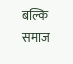बल्कि समाज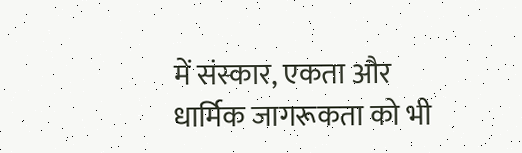में संस्कार, एकता और धार्मिक जागरूकता को भी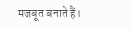मजबूत बनाते हैं।